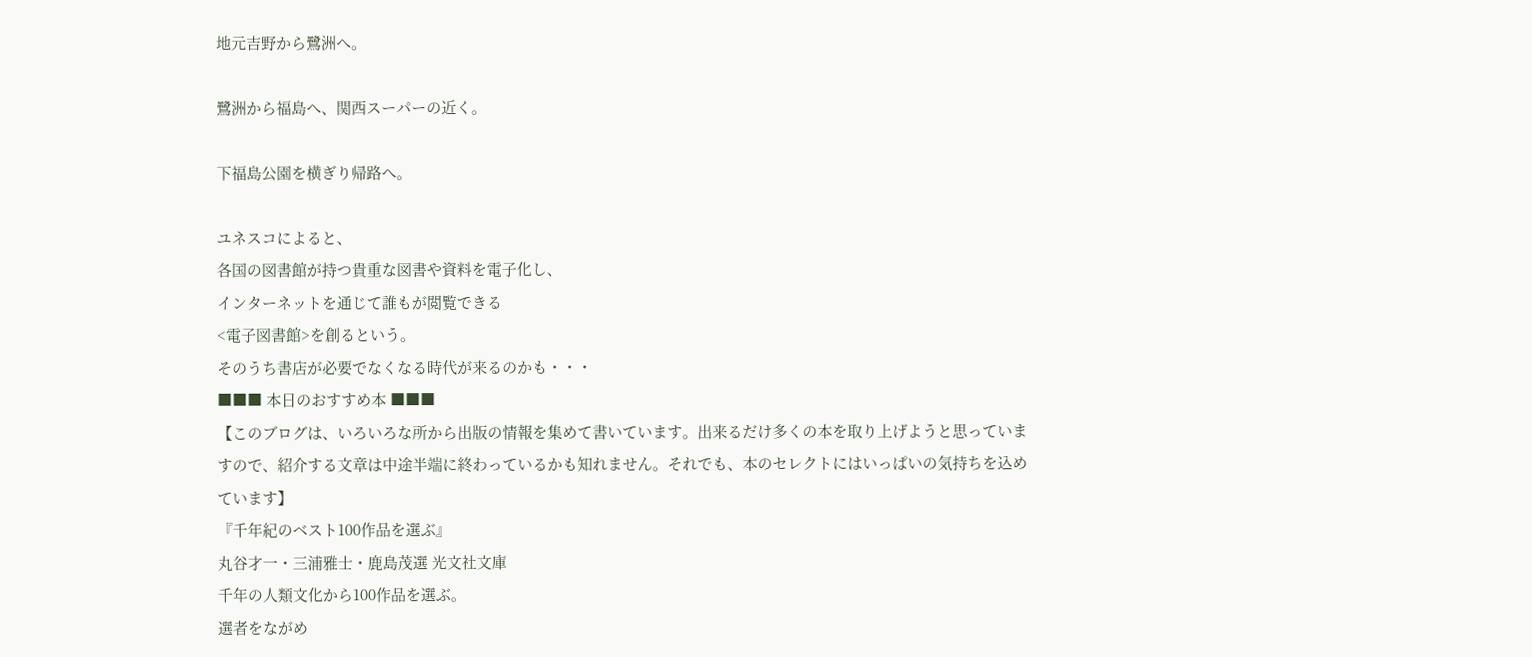地元吉野から鷺洲へ。

鷺洲から福島へ、関西スーパーの近く。

下福島公園を横ぎり帰路へ。

ユネスコによると、
各国の図書館が持つ貴重な図書や資料を電子化し、
インターネットを通じて誰もが閲覧できる
<電子図書館>を創るという。
そのうち書店が必要でなくなる時代が来るのかも・・・
■■■ 本日のおすすめ本 ■■■
【このブログは、いろいろな所から出版の情報を集めて書いています。出来るだけ多くの本を取り上げようと思っていますので、紹介する文章は中途半端に終わっているかも知れません。それでも、本のセレクトにはいっぱいの気持ちを込めています】
『千年紀のベスト100作品を選ぶ』
丸谷才一・三浦雅士・鹿島茂選 光文社文庫
千年の人類文化から100作品を選ぶ。
選者をながめ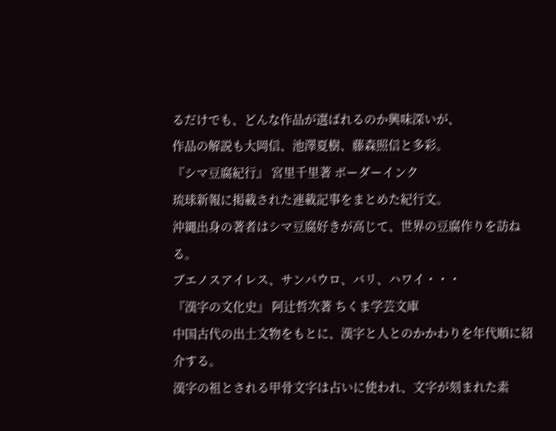るだけでも、どんな作品が選ばれるのか興味深いが、
作品の解説も大岡信、池澤夏樹、藤森照信と多彩。
『シマ豆腐紀行』 宮里千里著 ボーダーインク
琉球新報に掲載された連載記事をまとめた紀行文。
沖縄出身の著者はシマ豆腐好きが高じて、世界の豆腐作りを訪ねる。
ブエノスアイレス、サンパウロ、バリ、ハワイ・・・
『漢字の文化史』 阿辻哲次著 ちくま学芸文庫
中国古代の出土文物をもとに、漢字と人とのかかわりを年代順に紹介する。
漢字の祖とされる甲骨文字は占いに使われ、文字が刻まれた素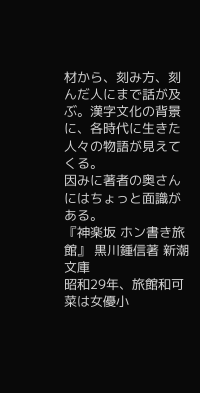材から、刻み方、刻んだ人にまで話が及ぶ。漢字文化の背景に、各時代に生きた人々の物語が見えてくる。
因みに著者の奥さんにはちょっと面識がある。
『神楽坂 ホン書き旅館』 黒川鍾信著 新潮文庫
昭和29年、旅館和可菜は女優小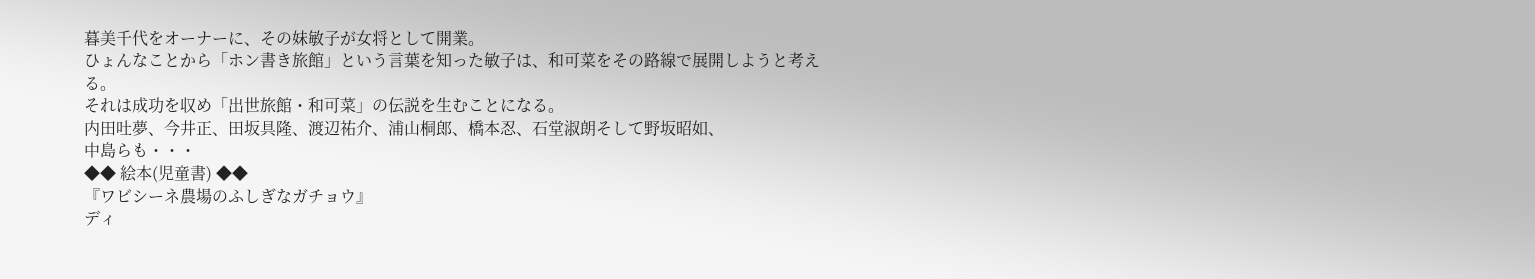暮美千代をオーナーに、その妹敏子が女将として開業。
ひょんなことから「ホン書き旅館」という言葉を知った敏子は、和可菜をその路線で展開しようと考える。
それは成功を収め「出世旅館・和可菜」の伝説を生むことになる。
内田吐夢、今井正、田坂具隆、渡辺祐介、浦山桐郎、橋本忍、石堂淑朗そして野坂昭如、
中島らも・・・
◆◆ 絵本(児童書) ◆◆
『ワビシーネ農場のふしぎなガチョウ』
ディ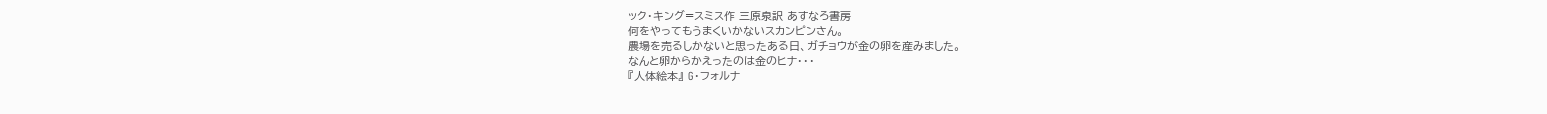ック・キング=スミス作 三原泉訳 あすなろ書房
何をやってもうまくいかないスカンピンさん。
農場を売るしかないと思ったある日、ガチョウが金の卵を産みました。
なんと卵からかえったのは金のヒナ・・・
『人体絵本』 G・フォルナ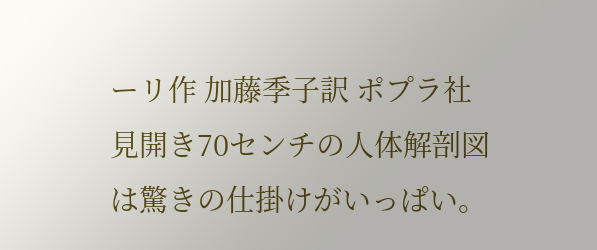ーリ作 加藤季子訳 ポプラ社
見開き70センチの人体解剖図は驚きの仕掛けがいっぱい。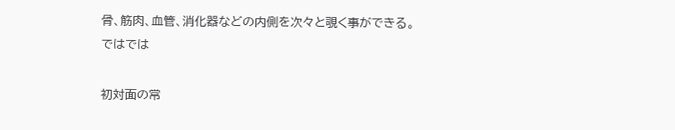骨、筋肉、血管、消化器などの内側を次々と覗く事ができる。
ではでは

初対面の常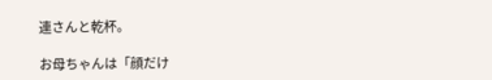連さんと乾杯。

お母ちゃんは「顔だけ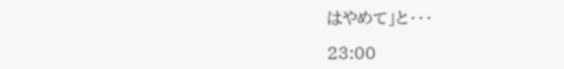はやめて」と・・・

23:00